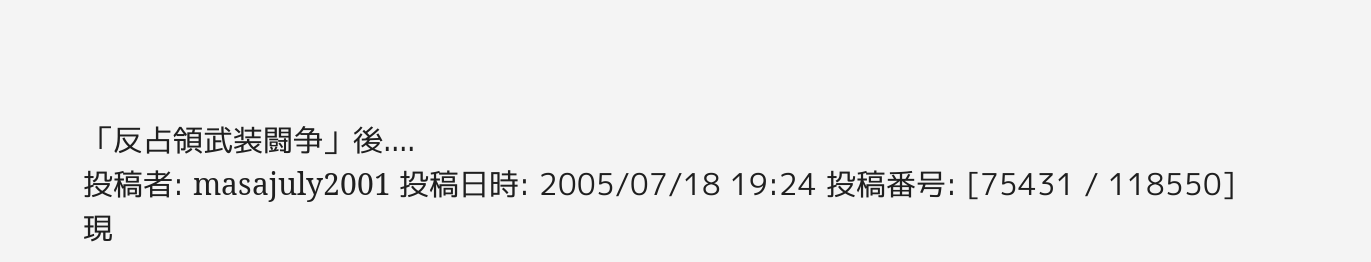「反占領武装闘争」後....
投稿者: masajuly2001 投稿日時: 2005/07/18 19:24 投稿番号: [75431 / 118550]
現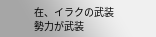在、イラクの武装勢力が武装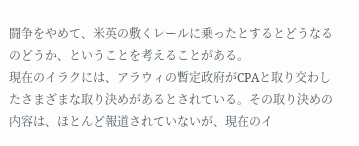闘争をやめて、米英の敷くレールに乗ったとするとどうなるのどうか、ということを考えることがある。
現在のイラクには、アラウィの暫定政府がCPAと取り交わしたさまざまな取り決めがあるとされている。その取り決めの内容は、ほとんど報道されていないが、現在のイ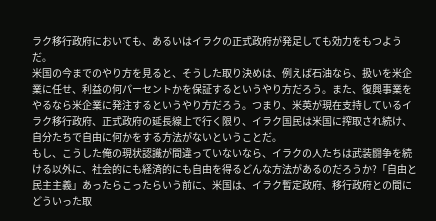ラク移行政府においても、あるいはイラクの正式政府が発足しても効力をもつようだ。
米国の今までのやり方を見ると、そうした取り決めは、例えば石油なら、扱いを米企業に任せ、利益の何パーセントかを保証するというやり方だろう。また、復興事業をやるなら米企業に発注するというやり方だろう。つまり、米英が現在支持しているイラク移行政府、正式政府の延長線上で行く限り、イラク国民は米国に搾取され続け、自分たちで自由に何かをする方法がないということだ。
もし、こうした俺の現状認識が間違っていないなら、イラクの人たちは武装闘争を続ける以外に、社会的にも経済的にも自由を得るどんな方法があるのだろうか?「自由と民主主義」あったらこったらいう前に、米国は、イラク暫定政府、移行政府との間にどういった取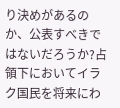り決めがあるのか、公表すべきではないだろうか?占領下においてイラク国民を将来にわ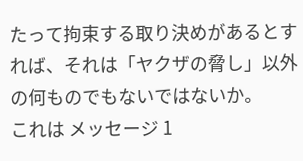たって拘束する取り決めがあるとすれば、それは「ヤクザの脅し」以外の何ものでもないではないか。
これは メッセージ 1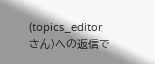(topics_editor さん)への返信で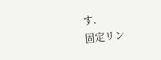す.
固定リン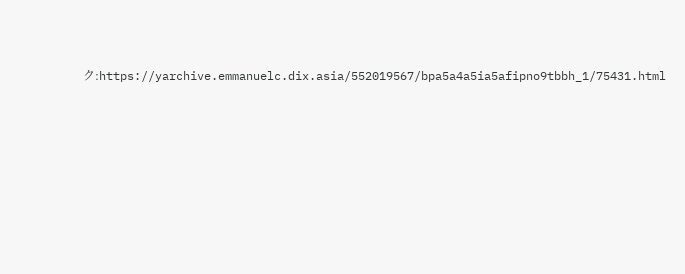ク:https://yarchive.emmanuelc.dix.asia/552019567/bpa5a4a5ia5afipno9tbbh_1/75431.html